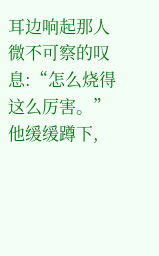耳边响起那人微不可察的叹息:“怎么烧得这么厉害。”
他缓缓蹲下,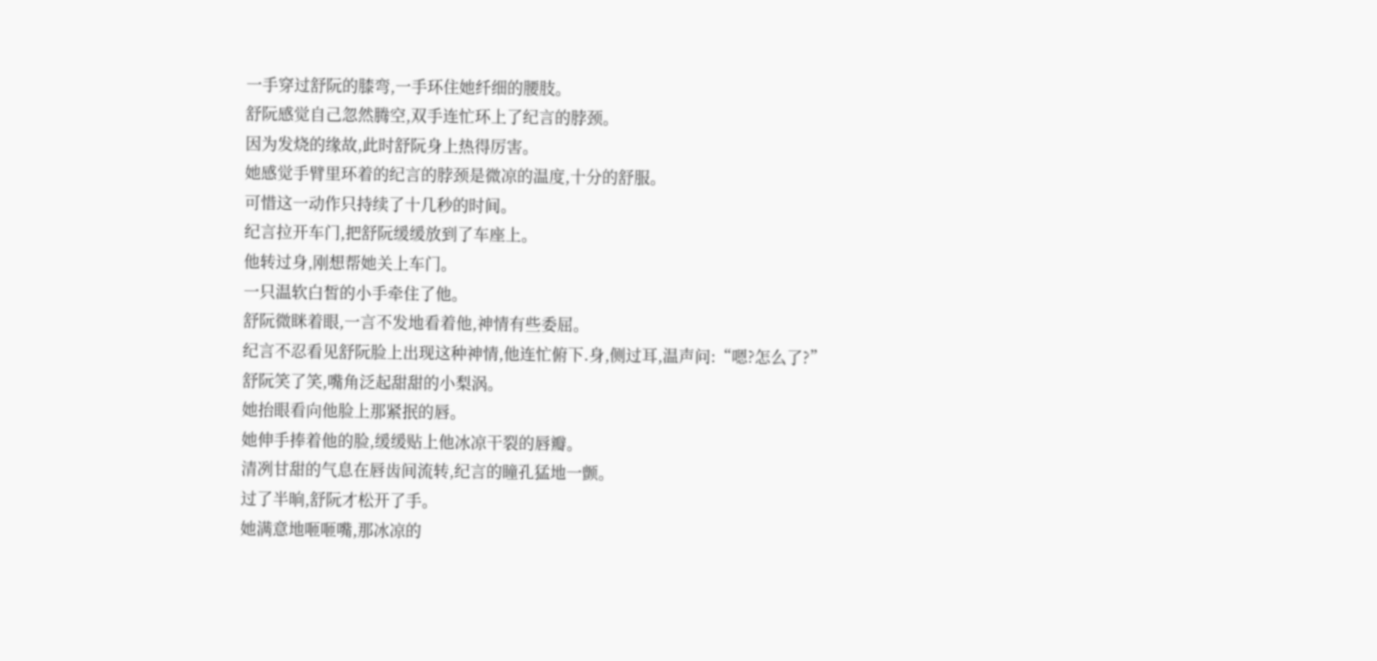一手穿过舒阮的膝弯,一手环住她纤细的腰肢。
舒阮感觉自己忽然腾空,双手连忙环上了纪言的脖颈。
因为发烧的缘故,此时舒阮身上热得厉害。
她感觉手臂里环着的纪言的脖颈是微凉的温度,十分的舒服。
可惜这一动作只持续了十几秒的时间。
纪言拉开车门,把舒阮缓缓放到了车座上。
他转过身,刚想帮她关上车门。
一只温软白皙的小手牵住了他。
舒阮微眯着眼,一言不发地看着他,神情有些委屈。
纪言不忍看见舒阮脸上出现这种神情,他连忙俯下.身,侧过耳,温声问:“嗯?怎么了?”
舒阮笑了笑,嘴角泛起甜甜的小梨涡。
她抬眼看向他脸上那紧抿的唇。
她伸手捧着他的脸,缓缓贴上他冰凉干裂的唇瓣。
清冽甘甜的气息在唇齿间流转,纪言的瞳孔猛地一颤。
过了半晌,舒阮才松开了手。
她满意地咂咂嘴,那冰凉的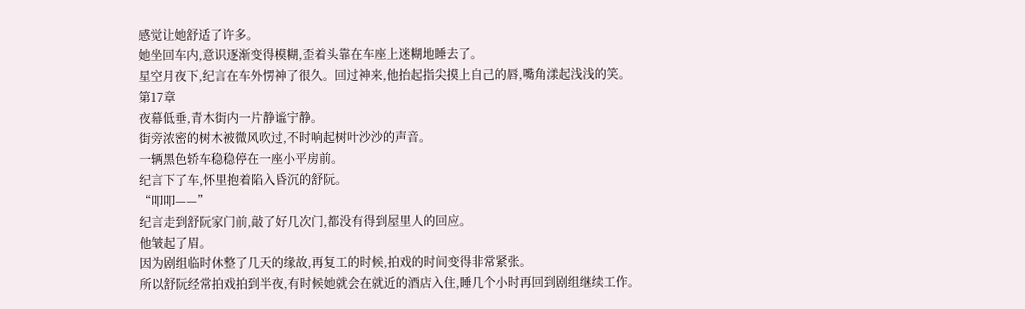感觉让她舒适了许多。
她坐回车内,意识逐渐变得模糊,歪着头靠在车座上迷糊地睡去了。
星空月夜下,纪言在车外愣神了很久。回过神来,他抬起指尖摸上自己的唇,嘴角漾起浅浅的笑。
第17章
夜幕低垂,青木街内一片静谧宁静。
街旁浓密的树木被微风吹过,不时响起树叶沙沙的声音。
一辆黑色轿车稳稳停在一座小平房前。
纪言下了车,怀里抱着陷入昏沉的舒阮。
“叩叩——”
纪言走到舒阮家门前,敲了好几次门,都没有得到屋里人的回应。
他皱起了眉。
因为剧组临时休整了几天的缘故,再复工的时候,拍戏的时间变得非常紧张。
所以舒阮经常拍戏拍到半夜,有时候她就会在就近的酒店入住,睡几个小时再回到剧组继续工作。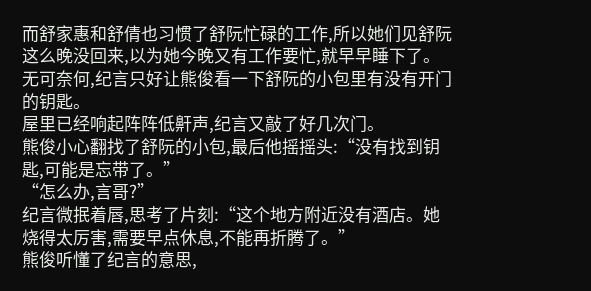而舒家惠和舒倩也习惯了舒阮忙碌的工作,所以她们见舒阮这么晚没回来,以为她今晚又有工作要忙,就早早睡下了。
无可奈何,纪言只好让熊俊看一下舒阮的小包里有没有开门的钥匙。
屋里已经响起阵阵低鼾声,纪言又敲了好几次门。
熊俊小心翻找了舒阮的小包,最后他摇摇头:“没有找到钥匙,可能是忘带了。”
“怎么办,言哥?”
纪言微抿着唇,思考了片刻:“这个地方附近没有酒店。她烧得太厉害,需要早点休息,不能再折腾了。”
熊俊听懂了纪言的意思,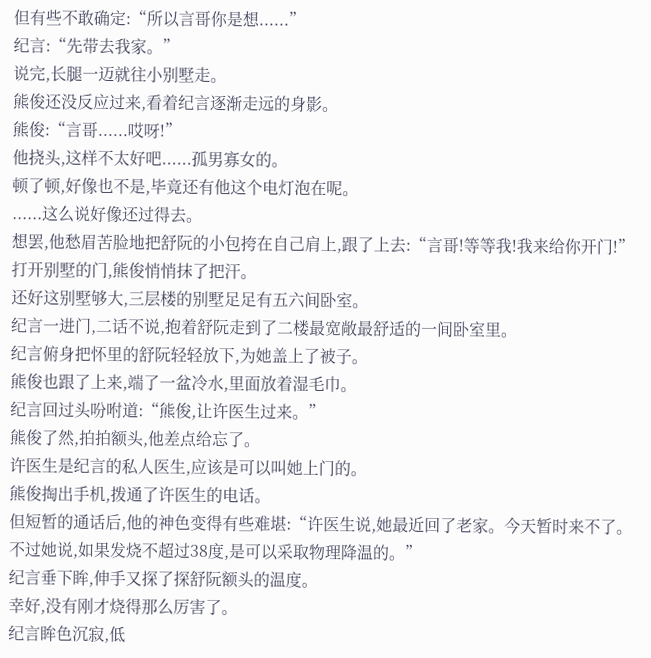但有些不敢确定:“所以言哥你是想......”
纪言:“先带去我家。”
说完,长腿一迈就往小别墅走。
熊俊还没反应过来,看着纪言逐渐走远的身影。
熊俊:“言哥......哎呀!”
他挠头,这样不太好吧......孤男寡女的。
顿了顿,好像也不是,毕竟还有他这个电灯泡在呢。
......这么说好像还过得去。
想罢,他愁眉苦脸地把舒阮的小包挎在自己肩上,跟了上去:“言哥!等等我!我来给你开门!”
打开别墅的门,熊俊悄悄抹了把汗。
还好这别墅够大,三层楼的别墅足足有五六间卧室。
纪言一进门,二话不说,抱着舒阮走到了二楼最宽敞最舒适的一间卧室里。
纪言俯身把怀里的舒阮轻轻放下,为她盖上了被子。
熊俊也跟了上来,端了一盆冷水,里面放着湿毛巾。
纪言回过头吩咐道:“熊俊,让许医生过来。”
熊俊了然,拍拍额头,他差点给忘了。
许医生是纪言的私人医生,应该是可以叫她上门的。
熊俊掏出手机,拨通了许医生的电话。
但短暂的通话后,他的神色变得有些难堪:“许医生说,她最近回了老家。今天暂时来不了。不过她说,如果发烧不超过38度,是可以采取物理降温的。”
纪言垂下眸,伸手又探了探舒阮额头的温度。
幸好,没有刚才烧得那么厉害了。
纪言眸色沉寂,低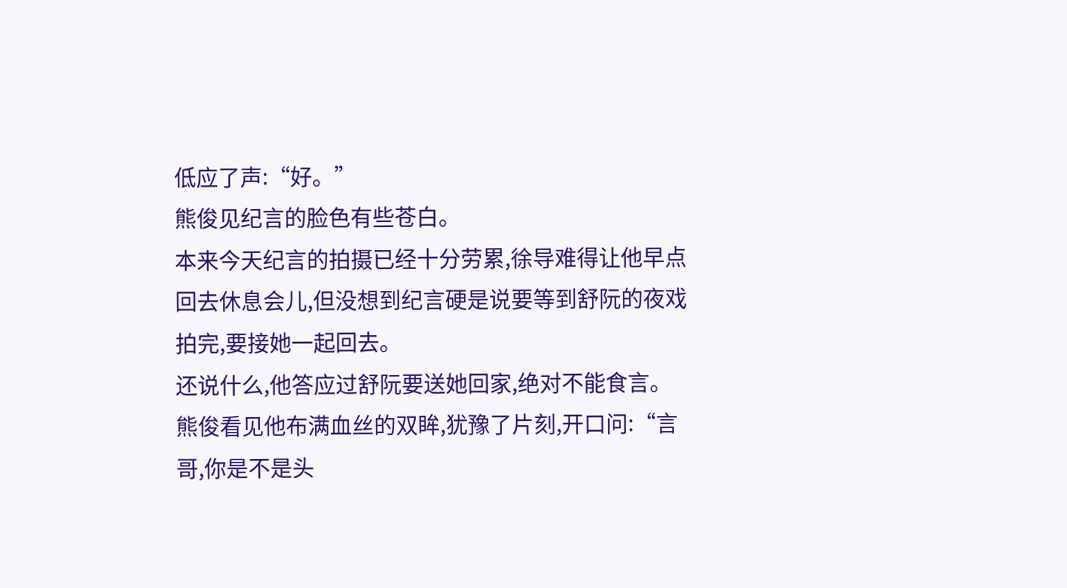低应了声:“好。”
熊俊见纪言的脸色有些苍白。
本来今天纪言的拍摄已经十分劳累,徐导难得让他早点回去休息会儿,但没想到纪言硬是说要等到舒阮的夜戏拍完,要接她一起回去。
还说什么,他答应过舒阮要送她回家,绝对不能食言。
熊俊看见他布满血丝的双眸,犹豫了片刻,开口问:“言哥,你是不是头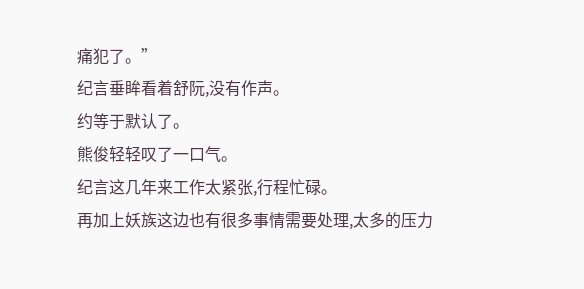痛犯了。”
纪言垂眸看着舒阮,没有作声。
约等于默认了。
熊俊轻轻叹了一口气。
纪言这几年来工作太紧张,行程忙碌。
再加上妖族这边也有很多事情需要处理,太多的压力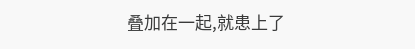叠加在一起,就患上了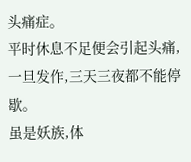头痛症。
平时休息不足便会引起头痛,一旦发作,三天三夜都不能停歇。
虽是妖族,体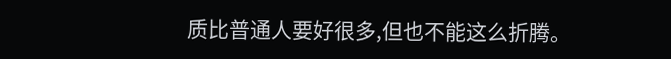质比普通人要好很多,但也不能这么折腾。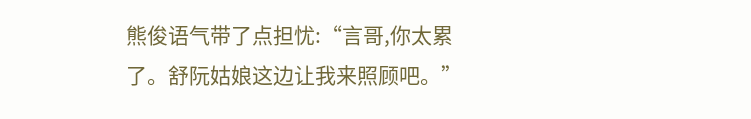熊俊语气带了点担忧:“言哥,你太累了。舒阮姑娘这边让我来照顾吧。”